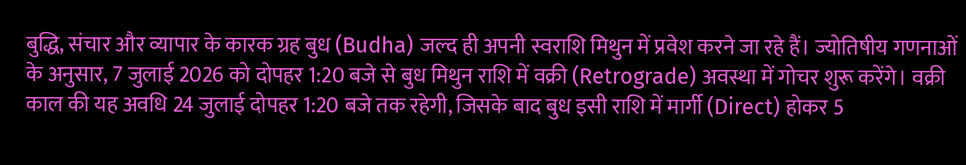बुद्धि, संचार और व्यापार के कारक ग्रह बुध (Budha) जल्द ही अपनी स्वराशि मिथुन में प्रवेश करने जा रहे हैं। ज्योतिषीय गणनाओं के अनुसार, 7 जुलाई 2026 को दोपहर 1:20 बजे से बुध मिथुन राशि में वक्री (Retrograde) अवस्था में गोचर शुरू करेंगे। वक्री काल की यह अवधि 24 जुलाई दोपहर 1:20 बजे तक रहेगी, जिसके बाद बुध इसी राशि में मार्गी (Direct) होकर 5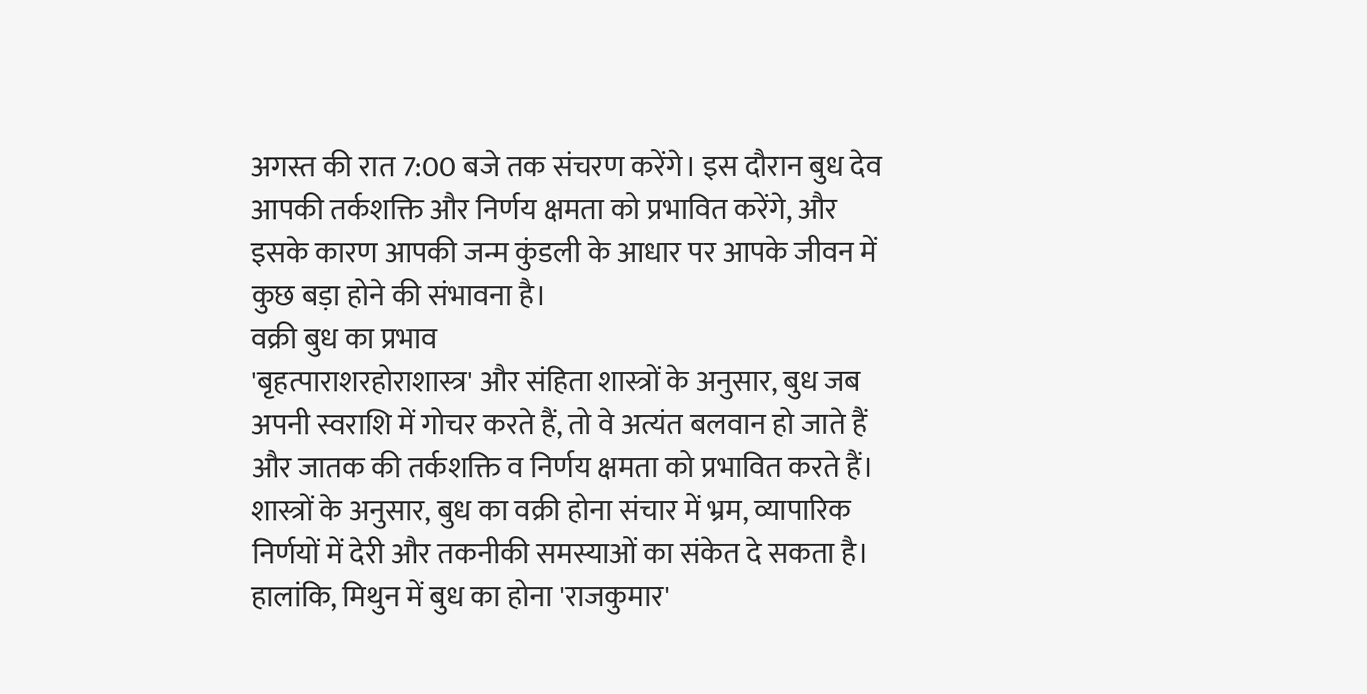अगस्त की रात 7:00 बजे तक संचरण करेंगे। इस दौरान बुध देव आपकी तर्कशक्ति और निर्णय क्षमता को प्रभावित करेंगे, और इसके कारण आपकी जन्म कुंडली के आधार पर आपके जीवन में कुछ बड़ा होने की संभावना है।
वक्री बुध का प्रभाव
'बृहत्पाराशरहोराशास्त्र' और संहिता शास्त्रों के अनुसार, बुध जब अपनी स्वराशि में गोचर करते हैं, तो वे अत्यंत बलवान हो जाते हैं और जातक की तर्कशक्ति व निर्णय क्षमता को प्रभावित करते हैं। शास्त्रों के अनुसार, बुध का वक्री होना संचार में भ्रम, व्यापारिक निर्णयों में देरी और तकनीकी समस्याओं का संकेत दे सकता है। हालांकि, मिथुन में बुध का होना 'राजकुमार'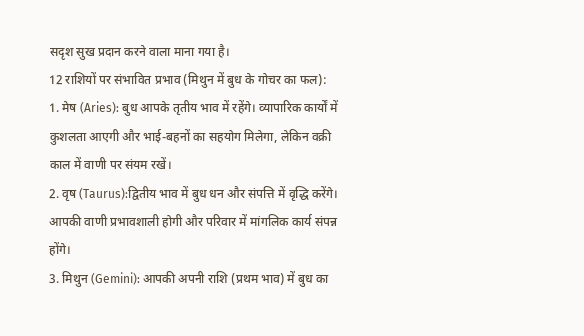सदृश सुख प्रदान करने वाला माना गया है।
12 राशियों पर संभावित प्रभाव (मिथुन में बुध के गोचर का फल):
1. मेष (Aries): बुध आपके तृतीय भाव में रहेंगे। व्यापारिक कार्यों में कुशलता आएगी और भाई-बहनों का सहयोग मिलेगा, लेकिन वक्री काल में वाणी पर संयम रखें।
2. वृष (Taurus):द्वितीय भाव में बुध धन और संपत्ति में वृद्धि करेंगे। आपकी वाणी प्रभावशाली होगी और परिवार में मांगलिक कार्य संपन्न होंगे।
3. मिथुन (Gemini): आपकी अपनी राशि (प्रथम भाव) में बुध का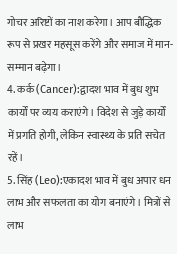गोचर अरिष्टों का नाश करेगा। आप बौद्धिक रूप से प्रखर महसूस करेंगे और समाज में मान-सम्मान बढ़ेगा।
4. कर्क (Cancer):द्वादश भाव में बुध शुभ कार्यों पर व्यय कराएंगे। विदेश से जुड़े कार्यों में प्रगति होगी, लेकिन स्वास्थ्य के प्रति सचेत रहें।
5. सिंह (Leo):एकादश भाव में बुध अपार धन लाभ और सफलता का योग बनाएंगे। मित्रों से लाभ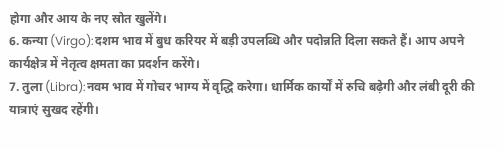होगा और आय के नए स्रोत खुलेंगे।
6. कन्या (Virgo):दशम भाव में बुध करियर में बड़ी उपलब्धि और पदोन्नति दिला सकते हैं। आप अपने कार्यक्षेत्र में नेतृत्व क्षमता का प्रदर्शन करेंगे।
7. तुला (Libra):नवम भाव में गोचर भाग्य में वृद्धि करेगा। धार्मिक कार्यों में रुचि बढ़ेगी और लंबी दूरी की यात्राएं सुखद रहेंगी।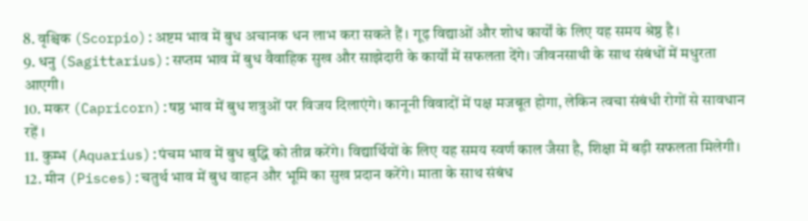8. वृश्चिक (Scorpio):अष्टम भाव में बुध अचानक धन लाभ करा सकते हैं। गूढ़ विद्याओं और शोध कार्यों के लिए यह समय श्रेष्ठ है।
9. धनु (Sagittarius):सप्तम भाव में बुध वैवाहिक सुख और साझेदारी के कार्यों में सफलता देंगे। जीवनसाथी के साथ संबंधों में मधुरता आएगी।
10. मकर (Capricorn):षष्ठ भाव में बुध शत्रुओं पर विजय दिलाएंगे। कानूनी विवादों में पक्ष मजबूत होगा, लेकिन त्वचा संबंधी रोगों से सावधान रहें ।
11. कुम्भ (Aquarius):पंचम भाव में बुध बुद्धि को तीव्र करेंगे। विद्यार्थियों के लिए यह समय स्वर्ण काल जैसा है, शिक्षा में बड़ी सफलता मिलेगी।
12. मीन (Pisces):चतुर्थ भाव में बुध वाहन और भूमि का सुख प्रदान करेंगे। माता के साथ संबंध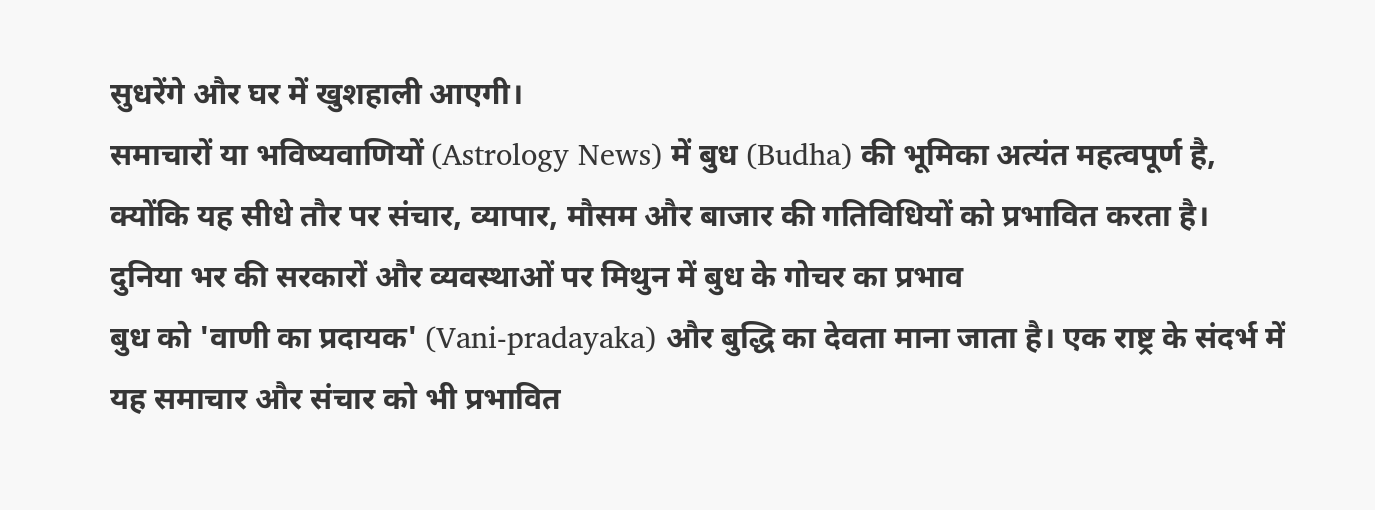सुधरेंगे और घर में खुशहाली आएगी।
समाचारों या भविष्यवाणियों (Astrology News) में बुध (Budha) की भूमिका अत्यंत महत्वपूर्ण है, क्योंकि यह सीधे तौर पर संचार, व्यापार, मौसम और बाजार की गतिविधियों को प्रभावित करता है।
दुनिया भर की सरकारों और व्यवस्थाओं पर मिथुन में बुध के गोचर का प्रभाव
बुध को 'वाणी का प्रदायक' (Vani-pradayaka) और बुद्धि का देवता माना जाता है। एक राष्ट्र के संदर्भ में यह समाचार और संचार को भी प्रभावित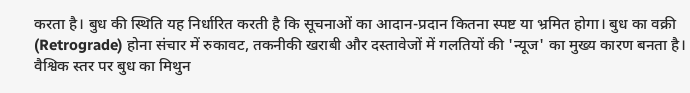करता है। बुध की स्थिति यह निर्धारित करती है कि सूचनाओं का आदान-प्रदान कितना स्पष्ट या भ्रमित होगा। बुध का वक्री (Retrograde) होना संचार में रुकावट, तकनीकी खराबी और दस्तावेजों में गलतियों की 'न्यूज' का मुख्य कारण बनता है।
वैश्विक स्तर पर बुध का मिथुन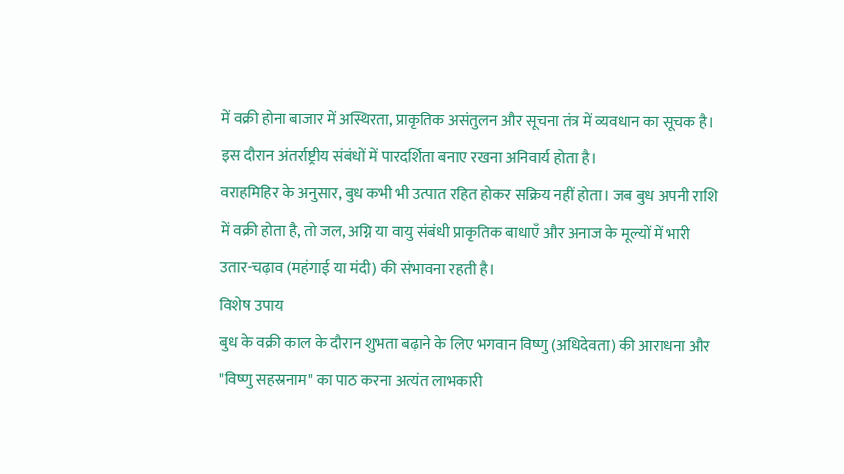में वक्री होना बाजार में अस्थिरता, प्राकृतिक असंतुलन और सूचना तंत्र में व्यवधान का सूचक है। इस दौरान अंतर्राष्ट्रीय संबंधों में पारदर्शिता बनाए रखना अनिवार्य होता है।
वराहमिहिर के अनुसार, बुध कभी भी उत्पात रहित होकर सक्रिय नहीं होता। जब बुध अपनी राशि में वक्री होता है, तो जल, अग्नि या वायु संबंधी प्राकृतिक बाधाएँ और अनाज के मूल्यों में भारी उतार-चढ़ाव (महंगाई या मंदी) की संभावना रहती है।
विशेष उपाय
बुध के वक्री काल के दौरान शुभता बढ़ाने के लिए भगवान विष्णु (अधिदेवता) की आराधना और "विष्णु सहस्रनाम" का पाठ करना अत्यंत लाभकारी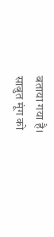बताया गया है।
साबुत मूंग को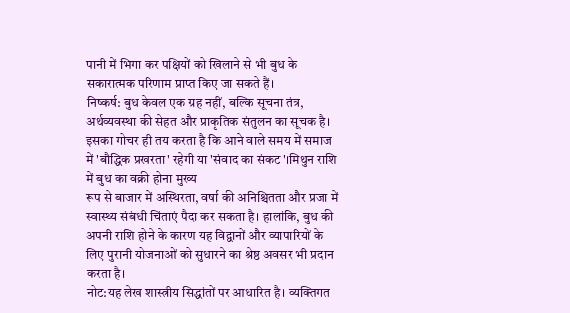पानी में भिगा कर पक्षियों को खिलाने से भी बुध के सकारात्मक परिणाम प्राप्त किए जा सकते हैं।
निष्कर्ष: बुध केवल एक ग्रह नहीं, बल्कि सूचना तंत्र, अर्थव्यवस्था की सेहत और प्राकृतिक संतुलन का सूचक है। इसका गोचर ही तय करता है कि आने वाले समय में समाज में 'बौद्धिक प्रखरता' रहेगी या 'संवाद का संकट'।मिथुन राशि में बुध का वक्री होना मुख्य
रूप से बाजार में अस्थिरता, वर्षा की अनिश्चितता और प्रजा में स्वास्थ्य संबंधी चिंताएं पैदा कर सकता है। हालांकि, बुध की अपनी राशि होने के कारण यह विद्वानों और व्यापारियों के लिए पुरानी योजनाओं को सुधारने का श्रेष्ठ अवसर भी प्रदान करता है।
नोट:यह लेख शास्त्रीय सिद्धांतों पर आधारित है। व्यक्तिगत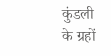कुंडली के ग्रहों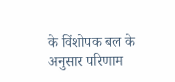के विंशोपक बल के अनुसार परिणाम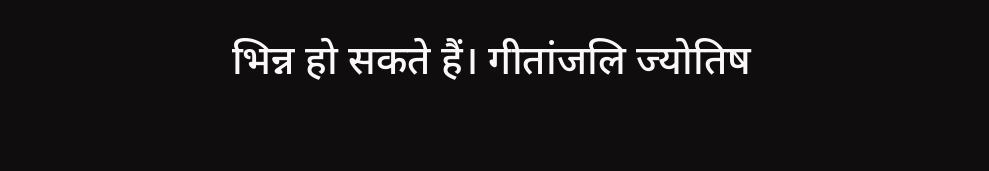भिन्न हो सकते हैं। गीतांजलि ज्योतिष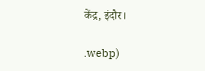केंद्र, इंदौर।

.webp)